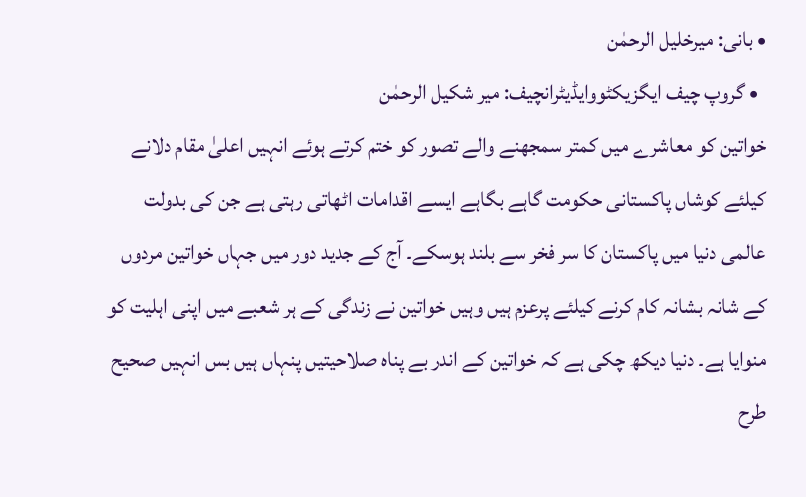• بانی: میرخلیل الرحمٰن
  • گروپ چیف ایگزیکٹووایڈیٹرانچیف: میر شکیل الرحمٰن
خواتین کو معاشرے میں کمتر سمجھنے والے تصور کو ختم کرتے ہوئے انہیں اعلیٰ مقام دلانے کیلئے کوشاں پاکستانی حکومت گاہے بگاہے ایسے اقدامات اٹھاتی رہتی ہے جن کی بدولت عالمی دنیا میں پاکستان کا سر فخر سے بلند ہوسکے۔ آج کے جدید دور میں جہاں خواتین مردوں کے شانہ بشانہ کام کرنے کیلئے پرعزم ہیں وہیں خواتین نے زندگی کے ہر شعبے میں اپنی اہلیت کو منوایا ہے۔ دنیا دیکھ چکی ہے کہ خواتین کے اندر بے پناہ صلاحیتیں پنہاں ہیں بس انہیں صحیح طرح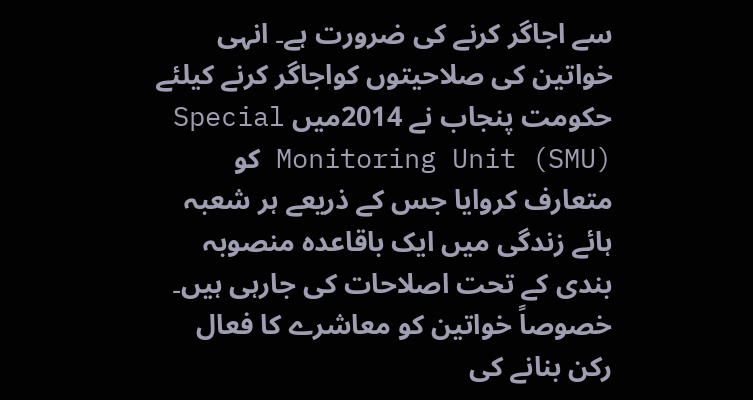سے اجاگر کرنے کی ضرورت ہے۔ انہی خواتین کی صلاحیتوں کواجاگر کرنے کیلئے حکومت پنجاب نے 2014میں Special Monitoring Unit (SMU) کو متعارف کروایا جس کے ذریعے ہر شعبہ ہائے زندگی میں ایک باقاعدہ منصوبہ بندی کے تحت اصلاحات کی جارہی ہیں۔ خصوصاً خواتین کو معاشرے کا فعال رکن بنانے کی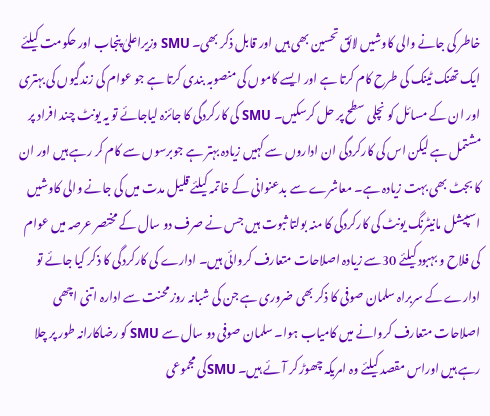خاطر کی جانے والی کاوشیں لائق تحسین بھی ہیں اور قابل ذکر بھی۔ SMU وزیراعلیٰ پنجاب اور حکومت کیلئے ایک تھنک ٹینک کی طرح کام کرتا ہے اور ایسے کاموں کی منصوبہ بندی کرتا ہے جو عوام کی زندگیوں کی بہتری اور ان کے مسائل کو نچلی سطح پر حل کرسکیں۔ SMU کی کارکردگی کا جائزہ لیاجائے تو یہ یونٹ چند افراد پر مشتمل ہے لیکن اس کی کارکردگی ان اداروں سے کہیں زیادہ بہتر ہے جوبرسوں سے کام کر رہے ہیں اور ان کا بجٹ بھی بہت زیادہ ہے۔ معاشرے سے بدعنوانی کے خاتمہ کیلئے قلیل مدت میں کی جانے والی کاوشیں اسپیشل مانیٹرنگ یونٹ کی کارکردگی کا منہ بولتا ثبوت ہیں جس نے صرف دو سال کے مختصر عرصہ میں عوام کی فلاح و بہبود کیلئے 30سے زیادہ اصلاحات متعارف کروائی ہیں۔ ادارے کی کارکردگی کا ذکر کیا جائے تو ادارے کے سربراہ سلمان صوفی کا ذکر بھی ضروری ہے جن کی شبانہ روز محنت سے ادارہ اتنی اچھی اصلاحات متعارف کروانے میں کامیاب ہوا۔ سلمان صوفی دو سال سے SMU کو رضاکارانہ طور پر چلا رہے ہیں اوراس مقصد کیلئے وہ امریکہ چھوڑ کر آئے ہیں۔ SMUکی مجموعی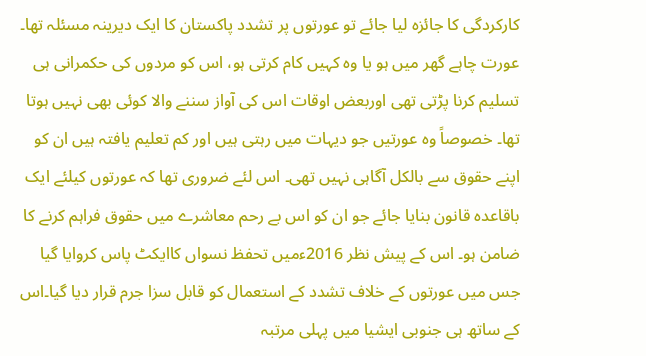کارکردگی کا جائزہ لیا جائے تو عورتوں پر تشدد پاکستان کا ایک دیرینہ مسئلہ تھا۔ عورت چاہے گھر میں ہو یا وہ کہیں کام کرتی ہو، اس کو مردوں کی حکمرانی ہی تسلیم کرنا پڑتی تھی اوربعض اوقات اس کی آواز سننے والا کوئی بھی نہیں ہوتا تھا۔ خصوصاً وہ عورتیں جو دیہات میں رہتی ہیں اور کم تعلیم یافتہ ہیں ان کو اپنے حقوق سے بالکل آگاہی نہیں تھی۔ اس لئے ضروری تھا کہ عورتوں کیلئے ایک باقاعدہ قانون بنایا جائے جو ان کو اس بے رحم معاشرے میں حقوق فراہم کرنے کا ضامن ہو۔ اس کے پیش نظر 2016ءمیں تحفظ نسواں کاایکٹ پاس کروایا گیا جس میں عورتوں کے خلاف تشدد کے استعمال کو قابل سزا جرم قرار دیا گیا۔اس کے ساتھ ہی جنوبی ایشیا میں پہلی مرتبہ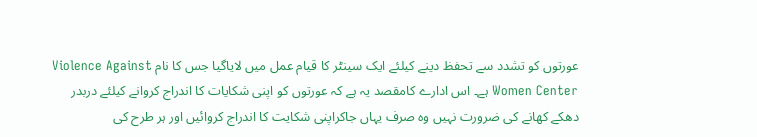عورتوں کو تشدد سے تحفظ دینے کیلئے ایک سینٹر کا قیام عمل میں لایاگیا جس کا نام Violence Against Women Center ہے۔ اس ادارے کامقصد یہ ہے کہ عورتوں کو اپنی شکایات کا اندراج کروانے کیلئے دربدر دھکے کھانے کی ضرورت نہیں وہ صرف یہاں جاکراپنی شکایت کا اندراج کروائیں اور ہر طرح کی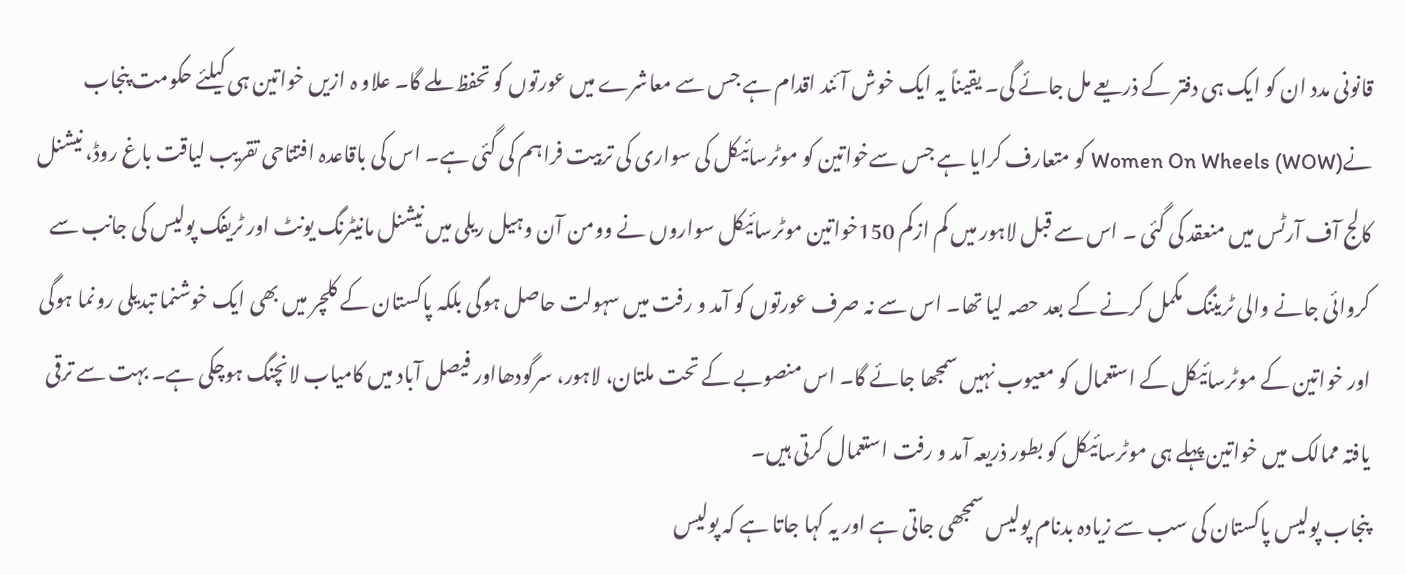قانونی مدد ان کو ایک ہی دفتر کے ذریعے مل جائے گی۔ یقیناً یہ ایک خوش آئند اقدام ہے جس سے معاشرے میں عورتوں کو تحفظ ملے گا۔ علاو ہ ازیں خواتین ہی کیلئے حکومت پنجاب نےWomen On Wheels (WOW) کو متعارف کرایا ہے جس سےخواتین کو موٹرسائیکل کی سواری کی تربیت فراہم کی گئی ہے۔ اس کی باقاعدہ افتتاحی تقریب لیاقت باغ روڈ، نیشنل کالج آف آرٹس میں منعقد کی گئی ۔ اس سے قبل لاہور میں کم ازکم 150خواتین موٹرسائیکل سواروں نے وومن آن وہیل ریلی میں نیشنل مانیٹرنگ یونٹ اور ٹریفک پولیس کی جانب سے کروائی جانے والی ٹریننگ مکمل کرنے کے بعد حصہ لیا تھا۔ اس سے نہ صرف عورتوں کو آمد و رفت میں سہولت حاصل ہوگی بلکہ پاکستان کے کلچر میں بھی ایک خوشنما تبدیلی رونما ہوگی اور خواتین کے موٹرسائیکل کے استعمال کو معیوب نہیں سمجھا جائے گا۔ اس منصوبے کے تحت ملتان، لاہور، سرگودھااور فیصل آباد میں کامیاب لانچنگ ہوچکی ہے۔ بہت سے ترقی یافتہ ممالک میں خواتین پہلے ہی موٹرسائیکل کو بطور ذریعہ آمد و رفت استعمال کرتی ہیں۔
پنجاب پولیس پاکستان کی سب سے زیادہ بدنام پولیس سمجھی جاتی ہے اور یہ کہا جاتا ہے کہ پولیس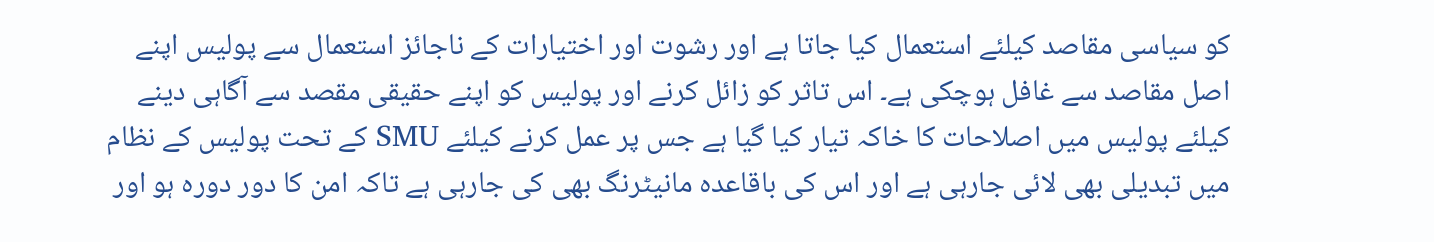کو سیاسی مقاصد کیلئے استعمال کیا جاتا ہے اور رشوت اور اختیارات کے ناجائز استعمال سے پولیس اپنے اصل مقاصد سے غافل ہوچکی ہے۔ اس تاثر کو زائل کرنے اور پولیس کو اپنے حقیقی مقصد سے آگاہی دینے کیلئے پولیس میں اصلاحات کا خاکہ تیار کیا گیا ہے جس پر عمل کرنے کیلئے SMU کے تحت پولیس کے نظام میں تبدیلی بھی لائی جارہی ہے اور اس کی باقاعدہ مانیٹرنگ بھی کی جارہی ہے تاکہ امن کا دور دورہ ہو اور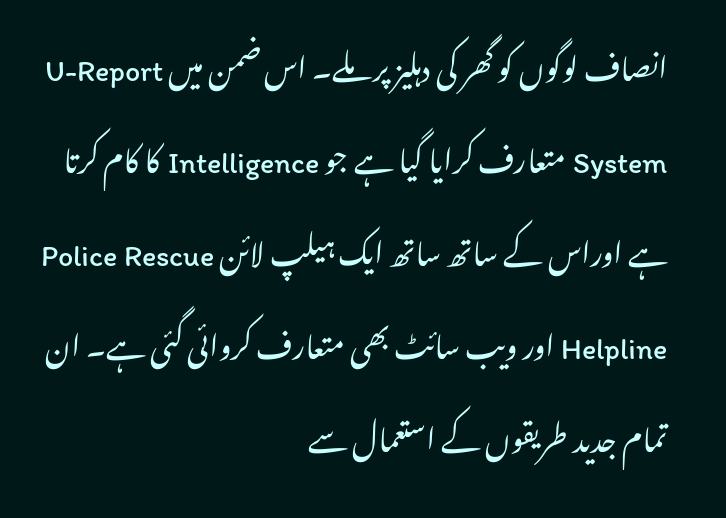انصاف لوگوں کو گھر کی دہلیز پر ملے۔ اس ضمن میں U-Report System متعارف کرایا گیا ہے جو Intelligence کا کام کرتا ہے اوراس کے ساتھ ساتھ ایک ہیلپ لائن Police Rescue Helpline اور ویب سائٹ بھی متعارف کروائی گئی ہے۔ ان تمام جدید طریقوں کے استعمال سے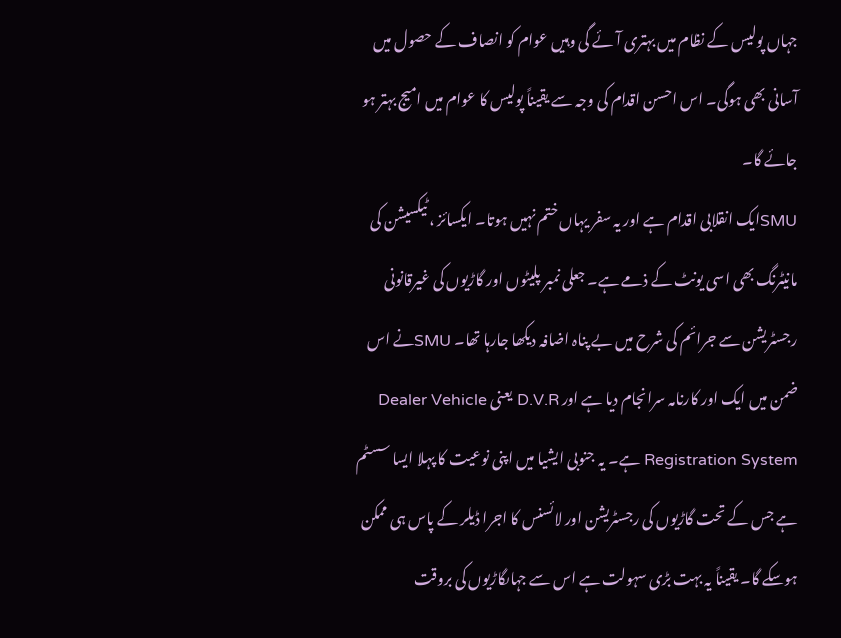جہاں پولیس کے نظام میں بہتری آئے گی وہیں عوام کو انصاف کے حصول میں آسانی بھی ہوگی۔ اس احسن اقدام کی وجہ سے یقیناً پولیس کا عوام میں امیج بہتر ہو جائے گا۔
SMUایک انقلابی اقدام ہے اور یہ سفر یہاں ختم نہیں ہوتا۔ ایکسائز ، ٹیکسیشن کی مانیٹرنگ بھی اسی یونٹ کے ذمے ہے۔ جعلی نمبر پلیٹوں اور گاڑیوں کی غیرقانونی رجسٹریشن سے جرائم کی شرح میں بے پناہ اضافہ دیکھا جارہا تھا۔ SMUنے اس ضمن میں ایک اور کارنامہ سرانجام دیا ہے اور D.V.R یعنی Dealer Vehicle Registration System ہے۔ یہ جنوبی ایشیا میں اپنی نوعیت کا پہلا ایسا سسٹم ہے جس کے تحت گاڑیوں کی رجسٹریشن اور لائسنس کا اجرا ڈیلر کے پاس ہی ممکن ہوسکے گا۔ یقیناً یہ بہت بڑی سہولت ہے اس سے جہاںگاڑیوں کی بروقت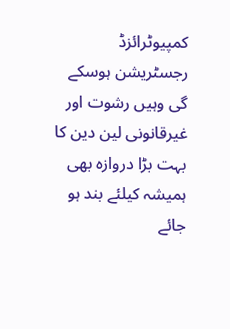کمپیوٹرائزڈ رجسٹریشن ہوسکے گی وہیں رشوت اور غیرقانونی لین دین کا بہت بڑا دروازہ بھی ہمیشہ کیلئے بند ہو جائے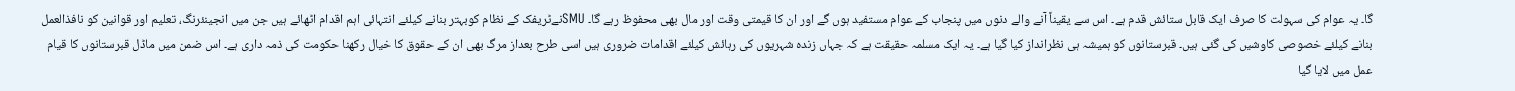گا۔ یہ عوام کی سہولت کا صرف ایک قابل ستائش قدم ہے۔ اس سے یقیناً آنے والے دنوں میں پنجاب کے عوام مستفید ہوں گے اور ان کا قیمتی وقت اور مال بھی محفوظ رہے گا۔ SMUنےٹریفک کے نظام کوبہتر بنانے کیلئے انتہائی اہم اقدام اٹھائے ہیں جن میں انجینئرنگ، تعلیم اور قوانین کو نافذالعمل بنانے کیلئے خصوصی کاوشیں کی گئی ہیں۔ قبرستانوں کو ہمیشہ ہی نظرانداز کیا گیا ہے۔ یہ ایک مسلمہ حقیقت ہے کہ جہاں زندہ شہریوں کی رہائش کیلئے اقدامات ضروری ہیں اسی طرح بعداز مرگ بھی ان کے حقوق کا خیال رکھنا حکومت کی ذمہ داری ہے۔ اس ضمن میں ماڈل قبرستانوں کا قیام عمل میں لایا گیا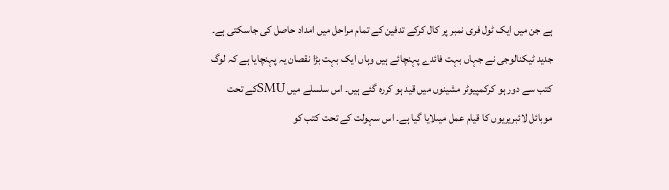ہے جن میں ایک ٹول فری نمبر پر کال کرکے تدفین کے تمام مراحل میں امداد حاصل کی جاسکتی ہے۔
جدید ٹیکنالوجی نے جہاں بہت فائدے پہنچائے ہیں وہاں ایک بہت بڑا نقصان یہ پہنچایا ہے کہ لوگ کتب سے دور ہو کرکمپیوٹر مشینوں میں قید ہو کررہ گئے ہیں۔ اس سلسلے میں SMUکے تحت موبائل لائبریریوں کا قیام عمل میںلایا گیا ہے۔ اس سہولت کے تحت کتب کو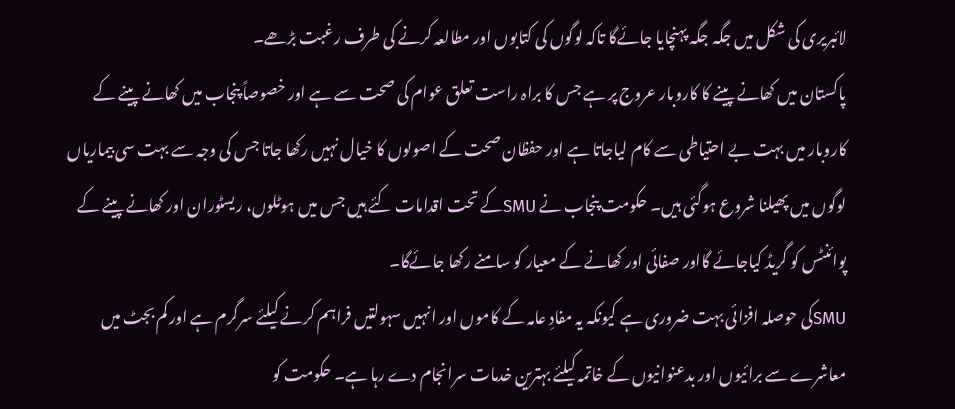لائبریری کی شکل میں جگہ جگہ پہنچایا جائےگا تاکہ لوگوں کی کتابوں اور مطالعہ کرنے کی طرف رغبت بڑھے۔
پاکستان میں کھانے پینے کا کاروبار عروج پر ہے جس کا براہ راست تعلق عوام کی صحت سے ہے اور خصوصاً پنجاب میں کھانے پینے کے کاروبار میں بہت بے احتیاطی سے کام لیاجاتا ہے اور حفظان صحت کے اصولوں کا خیال نہیں رکھا جاتا جس کی وجہ سے بہت سی بیماریاں لوگوں میں پھیلنا شروع ہوگئی ہیں۔ حکومت پنجاب نے SMUکے تحت اقدامات کئے ہیں جس میں ہوٹلوں، ریسٹوران اور کھانے پینے کے پوائنٹس کو گریڈ کیاجائے گااور صفائی اور کھانے کے معیار کو سامنے رکھا جائےگا۔
SMUکی حوصلہ افزائی بہت ضروری ہے کیونکہ یہ مفادِ عامہ کے کاموں اور انہیں سہولتیں فراہم کرنے کیلئے سرگرم ہے اور کم بجٹ میں معاشرے سے برائیوں اور بدعنوانیوں کے خاتمہ کیلئے بہترین خدمات سرانجام دے رہا ہے۔ حکومت کو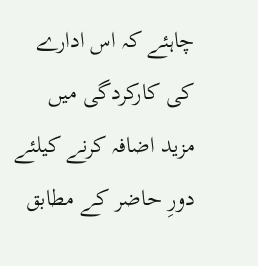چاہئے کہ اس ادارے کی کارکردگی میں مزید اضافہ کرنے کیلئے دورِ حاضر کے مطابق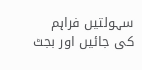سہولتیں فراہم کی جائیں اور بجٹ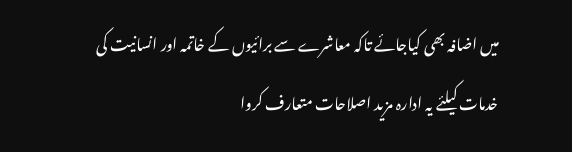میں اضافہ بھی کیاجائے تاکہ معاشرے سے برائیوں کے خاتمہ اور انسانیت کی خدمات کیلئے یہ ادارہ مزید اصلاحات متعارف کروا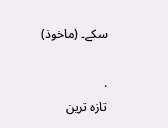سکے۔ (ماخوذ)

.
تازہ ترین